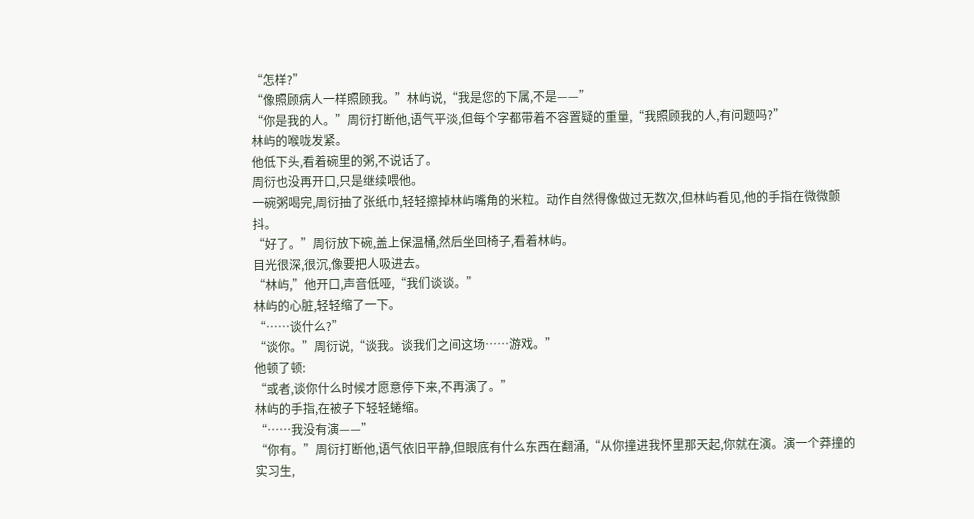“怎样?”
“像照顾病人一样照顾我。”林屿说,“我是您的下属,不是——”
“你是我的人。”周衍打断他,语气平淡,但每个字都带着不容置疑的重量,“我照顾我的人,有问题吗?”
林屿的喉咙发紧。
他低下头,看着碗里的粥,不说话了。
周衍也没再开口,只是继续喂他。
一碗粥喝完,周衍抽了张纸巾,轻轻擦掉林屿嘴角的米粒。动作自然得像做过无数次,但林屿看见,他的手指在微微颤抖。
“好了。”周衍放下碗,盖上保温桶,然后坐回椅子,看着林屿。
目光很深,很沉,像要把人吸进去。
“林屿,”他开口,声音低哑,“我们谈谈。”
林屿的心脏,轻轻缩了一下。
“……谈什么?”
“谈你。”周衍说,“谈我。谈我们之间这场……游戏。”
他顿了顿:
“或者,谈你什么时候才愿意停下来,不再演了。”
林屿的手指,在被子下轻轻蜷缩。
“……我没有演——”
“你有。”周衍打断他,语气依旧平静,但眼底有什么东西在翻涌,“从你撞进我怀里那天起,你就在演。演一个莽撞的实习生,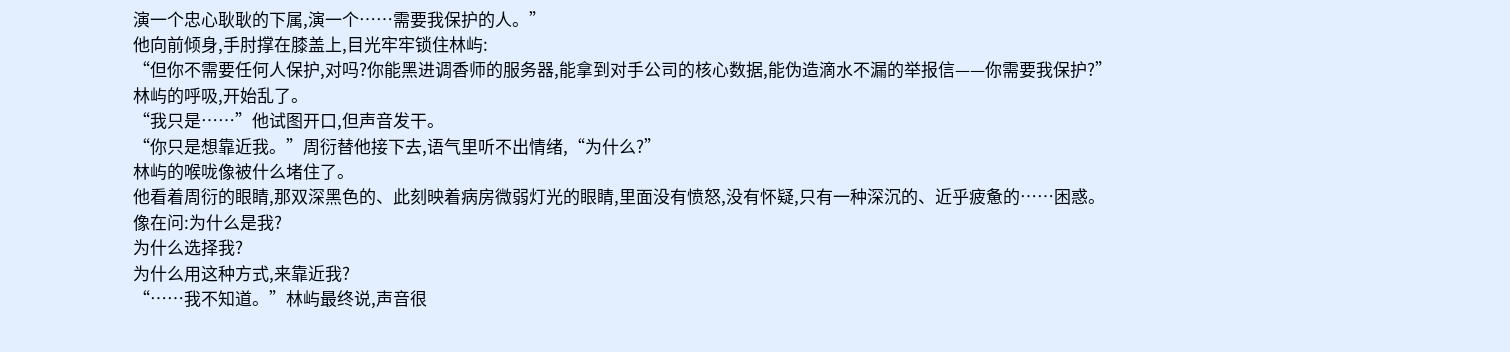演一个忠心耿耿的下属,演一个……需要我保护的人。”
他向前倾身,手肘撑在膝盖上,目光牢牢锁住林屿:
“但你不需要任何人保护,对吗?你能黑进调香师的服务器,能拿到对手公司的核心数据,能伪造滴水不漏的举报信——你需要我保护?”
林屿的呼吸,开始乱了。
“我只是……”他试图开口,但声音发干。
“你只是想靠近我。”周衍替他接下去,语气里听不出情绪,“为什么?”
林屿的喉咙像被什么堵住了。
他看着周衍的眼睛,那双深黑色的、此刻映着病房微弱灯光的眼睛,里面没有愤怒,没有怀疑,只有一种深沉的、近乎疲惫的……困惑。
像在问:为什么是我?
为什么选择我?
为什么用这种方式,来靠近我?
“……我不知道。”林屿最终说,声音很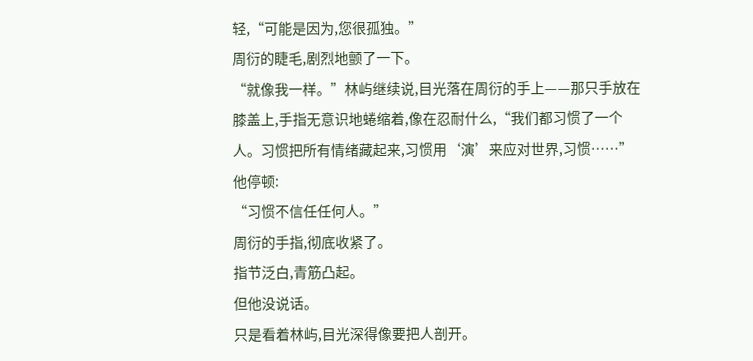轻,“可能是因为,您很孤独。”
周衍的睫毛,剧烈地颤了一下。
“就像我一样。”林屿继续说,目光落在周衍的手上——那只手放在膝盖上,手指无意识地蜷缩着,像在忍耐什么,“我们都习惯了一个人。习惯把所有情绪藏起来,习惯用‘演’来应对世界,习惯……”
他停顿:
“习惯不信任任何人。”
周衍的手指,彻底收紧了。
指节泛白,青筋凸起。
但他没说话。
只是看着林屿,目光深得像要把人剖开。